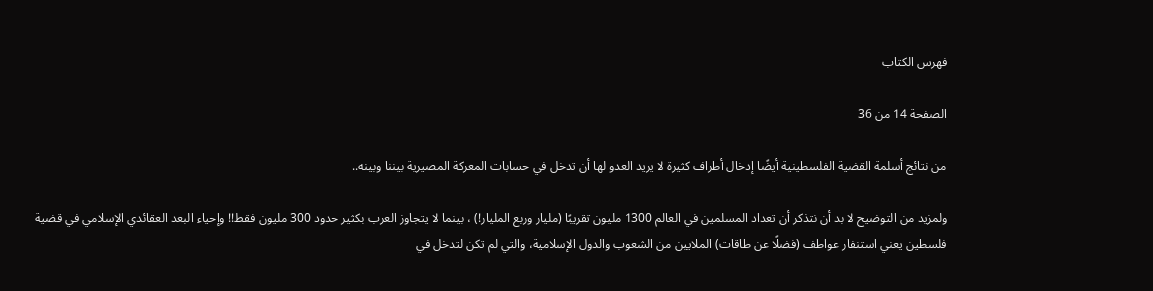فهرس الكتاب

الصفحة 14 من 36

من نتائج أسلمة القضية الفلسطينية أيضًا إدخال أطراف كثيرة لا يريد العدو لها أن تدخل في حسابات المعركة المصيرية بيننا وبينه..

ولمزيد من التوضيح لا بد أن نتذكر أن تعداد المسلمين في العالم 1300 مليون تقريبًا (مليار وربع المليار!) ، بينما لا يتجاوز العرب بكثير حدود 300 مليون فقط!! وإحياء البعد العقائدي الإسلامي في قضية فلسطين يعني استنفار عواطف (فضلًا عن طاقات) الملايين من الشعوب والدول الإسلامية، والتي لم تكن لتدخل في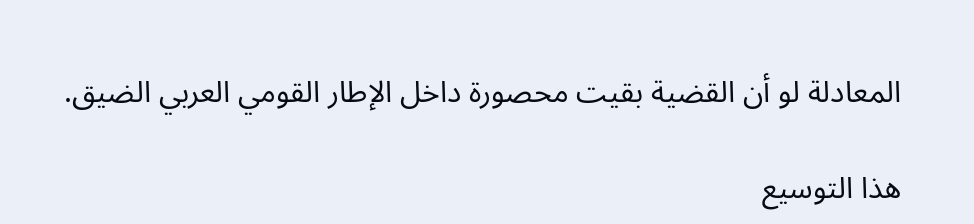المعادلة لو أن القضية بقيت محصورة داخل الإطار القومي العربي الضيق.

هذا التوسيع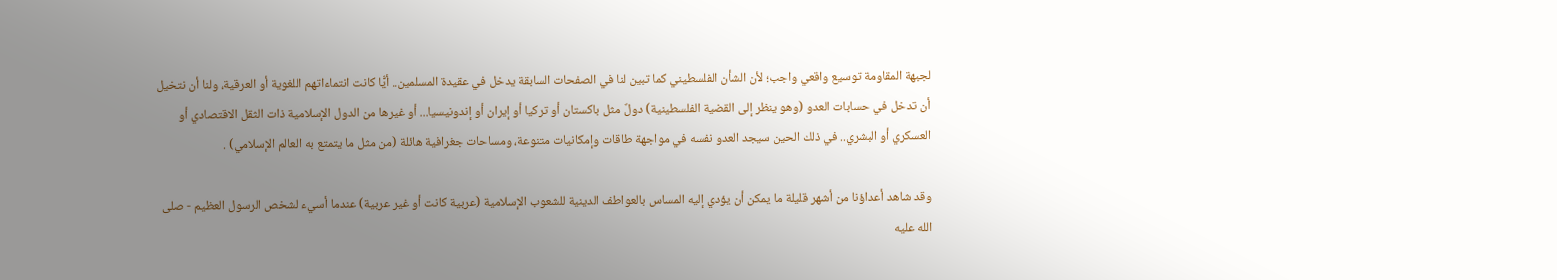لجبهة المقاومة توسيع واقعي واجب؛ لأن الشأن الفلسطيني كما تبين لنا في الصفحات السابقة يدخل في عقيدة المسلمين.. أيًّا كانت انتماءاتهم اللغوية أو العرقية، ولنا أن نتخيل أن تدخل في حسابات العدو (وهو ينظر إلى القضية الفلسطينية) دولٌ مثل باكستان أو تركيا أو إيران أو إندونيسيا... أو غيرها من الدول الإسلامية ذات الثقل الاقتصادي أو العسكري أو البشري.. في ذلك الحين سيجد العدو نفسه في مواجهة طاقات وإمكانيات متنوعة، ومساحات جغرافية هائلة (من مثل ما يتمتع به العالم الإسلامي) .

وقد شاهد أعداؤنا من أشهر قليلة ما يمكن أن يؤدي إليه المساس بالعواطف الدينية للشعوب الإسلامية (عربية كانت أو غير عربية) عندما أسيء لشخص الرسول العظيم - صلى الله عليه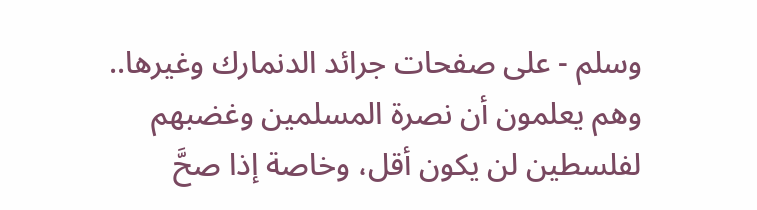وسلم - على صفحات جرائد الدنمارك وغيرها.. وهم يعلمون أن نصرة المسلمين وغضبهم لفلسطين لن يكون أقل، وخاصة إذا صحَّ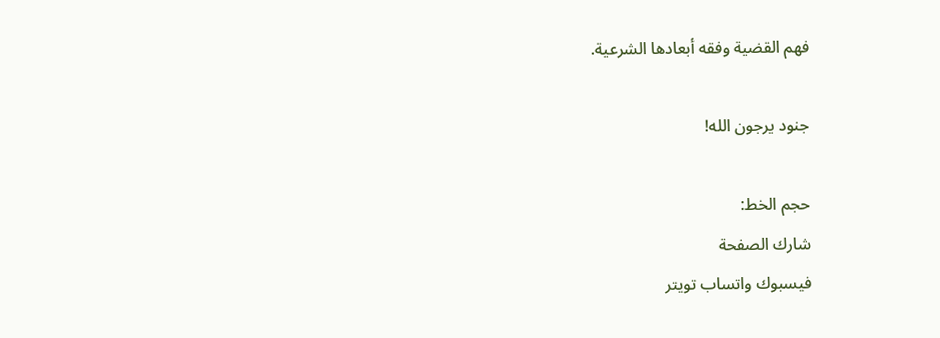فهم القضية وفقه أبعادها الشرعية.

جنود يرجون الله!

حجم الخط:
شارك الصفحة
فيسبوك واتساب تويتر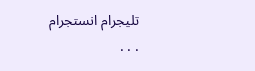تليجرام انستجرام
. . .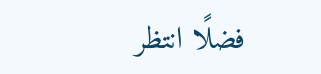فضلًا انتظر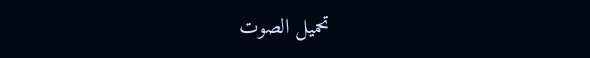تحميل الصوت